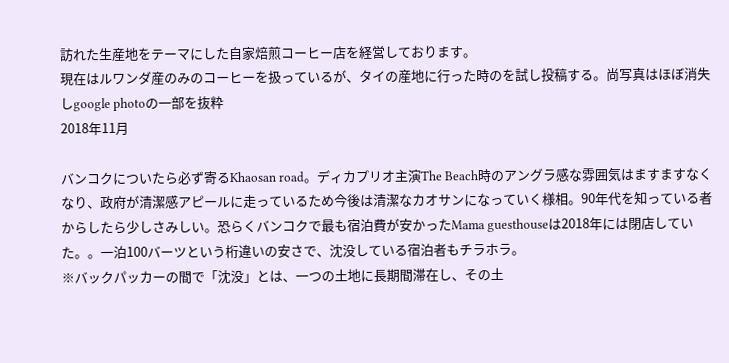訪れた生産地をテーマにした自家焙煎コーヒー店を経営しております。
現在はルワンダ産のみのコーヒーを扱っているが、タイの産地に行った時のを試し投稿する。尚写真はほぼ消失しgoogle photoの一部を抜粋
2018年11月

バンコクについたら必ず寄るKhaosan road。ディカプリオ主演The Beach時のアングラ感な雰囲気はますますなくなり、政府が清潔感アピールに走っているため今後は清潔なカオサンになっていく様相。90年代を知っている者からしたら少しさみしい。恐らくバンコクで最も宿泊費が安かったMama guesthouseは2018年には閉店していた。。一泊100バーツという桁違いの安さで、沈没している宿泊者もチラホラ。
※バックパッカーの間で「沈没」とは、一つの土地に長期間滞在し、その土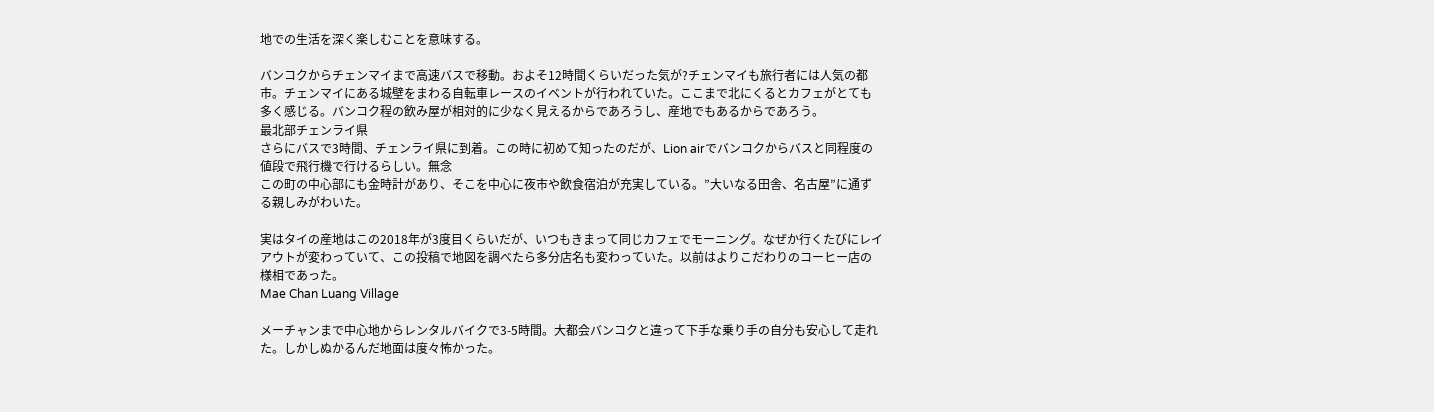地での生活を深く楽しむことを意味する。

バンコクからチェンマイまで高速バスで移動。およそ12時間くらいだった気が?チェンマイも旅行者には人気の都市。チェンマイにある城壁をまわる自転車レースのイベントが行われていた。ここまで北にくるとカフェがとても多く感じる。バンコク程の飲み屋が相対的に少なく見えるからであろうし、産地でもあるからであろう。
最北部チェンライ県
さらにバスで3時間、チェンライ県に到着。この時に初めて知ったのだが、Lion airでバンコクからバスと同程度の値段で飛行機で行けるらしい。無念
この町の中心部にも金時計があり、そこを中心に夜市や飲食宿泊が充実している。”大いなる田舎、名古屋”に通ずる親しみがわいた。

実はタイの産地はこの2018年が3度目くらいだが、いつもきまって同じカフェでモーニング。なぜか行くたびにレイアウトが変わっていて、この投稿で地図を調べたら多分店名も変わっていた。以前はよりこだわりのコーヒー店の様相であった。
Mae Chan Luang Village

メーチャンまで中心地からレンタルバイクで3-5時間。大都会バンコクと違って下手な乗り手の自分も安心して走れた。しかしぬかるんだ地面は度々怖かった。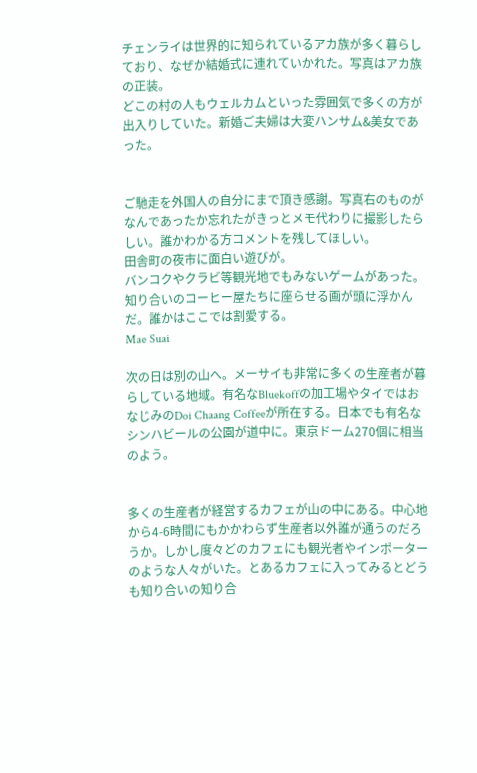チェンライは世界的に知られているアカ族が多く暮らしており、なぜか結婚式に連れていかれた。写真はアカ族の正装。
どこの村の人もウェルカムといった雰囲気で多くの方が出入りしていた。新婚ご夫婦は大変ハンサム&美女であった。


ご馳走を外国人の自分にまで頂き感謝。写真右のものがなんであったか忘れたがきっとメモ代わりに撮影したらしい。誰かわかる方コメントを残してほしい。
田舎町の夜市に面白い遊びが。
バンコクやクラビ等観光地でもみないゲームがあった。知り合いのコーヒー屋たちに座らせる画が頭に浮かんだ。誰かはここでは割愛する。
Mae Suai

次の日は別の山へ。メーサイも非常に多くの生産者が暮らしている地域。有名なBluekoffの加工場やタイではおなじみのDoi Chaang Coffeeが所在する。日本でも有名なシンハビールの公園が道中に。東京ドーム270個に相当のよう。


多くの生産者が経営するカフェが山の中にある。中心地から4-6時間にもかかわらず生産者以外誰が通うのだろうか。しかし度々どのカフェにも観光者やインポーターのような人々がいた。とあるカフェに入ってみるとどうも知り合いの知り合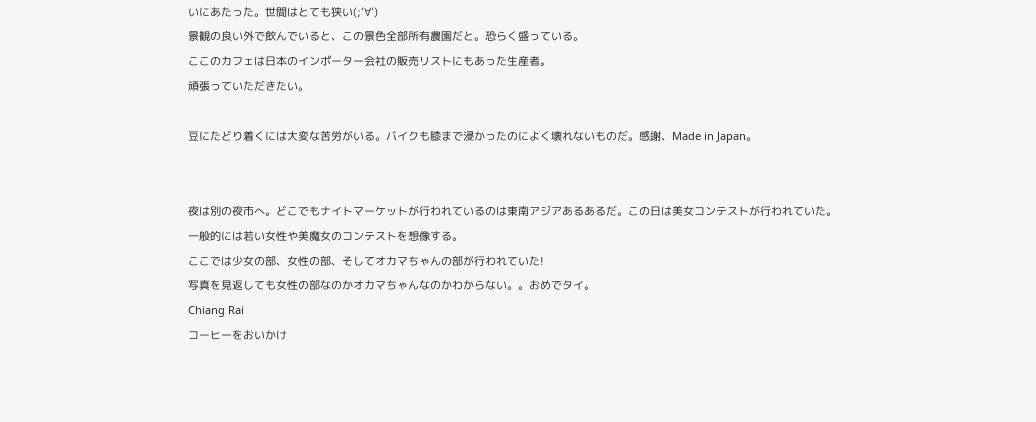いにあたった。世間はとても狭い(;'∀')
景観の良い外で飲んでいると、この景色全部所有農園だと。恐らく盛っている。
ここのカフェは日本のインポーター会社の販売リストにもあった生産者。
頑張っていただきたい。

豆にたどり着くには大変な苦労がいる。バイクも膝まで浸かったのによく壊れないものだ。感謝、Made in Japan。


夜は別の夜市へ。どこでもナイトマーケットが行われているのは東南アジアあるあるだ。この日は美女コンテストが行われていた。
一般的には若い女性や美魔女のコンテストを想像する。
ここでは少女の部、女性の部、そしてオカマちゃんの部が行われていた!
写真を見返しても女性の部なのかオカマちゃんなのかわからない。。おめでタイ。
Chiang Rai
コーヒーをおいかけ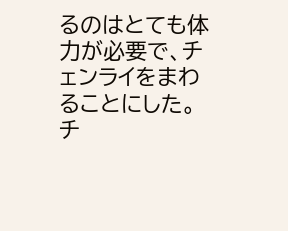るのはとても体力が必要で、チェンライをまわることにした。
チ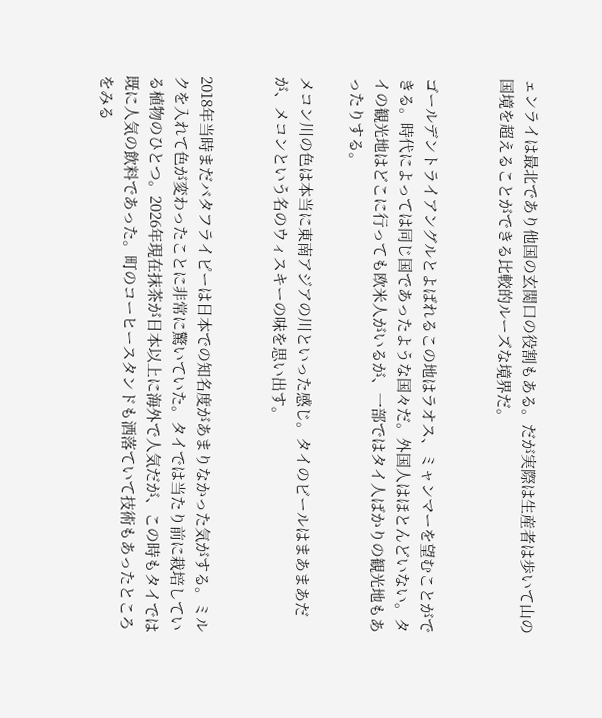ェンライは最北であり他国の玄関口の役割もある。だが実際は生産者は歩いて山の国境を超えることができる比較的ルーズな境界だ。


ゴールデントライアングルとよばれるこの地はラオス、ミャンマーを望むことができる。時代によっては同じ国であったような国々だ。外国人はほとんどいない。タイの観光地はどこに行っても欧米人がいるが、一部ではタイ人ばかりの観光地もあったりする。

メコン川の色は本当に東南アジアの川といった感じ。タイのビールはまあまあだが、メコンという名のウィスキーの味を思い出す。


2018年当時まだバタフライピーは日本での知名度があまりなかった気がする。ミルクを入れて色が変わったことに非常に驚いていた。タイでは当たり前に栽培している植物のひとつ。2026年現在抹茶が日本以上に海外で人気だが、この時もタイでは既に人気の飲料であった。町のコーヒースタンドも洒落ていて技術もあったところをみる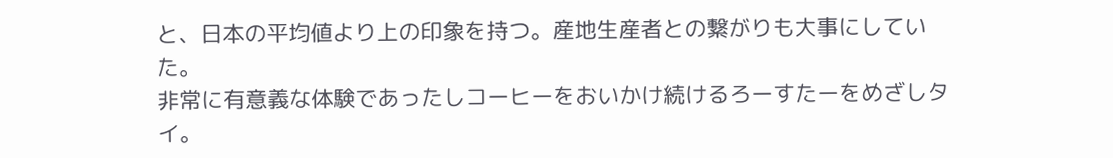と、日本の平均値より上の印象を持つ。産地生産者との繋がりも大事にしていた。
非常に有意義な体験であったしコーヒーをおいかけ続けるろーすたーをめざしタイ。